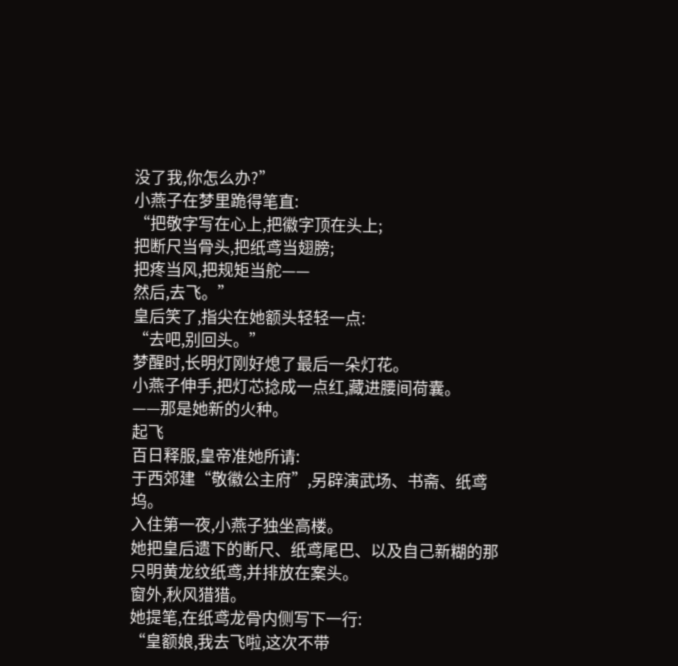没了我,你怎么办?”
小燕子在梦里跪得笔直:
“把敬字写在心上,把徽字顶在头上;
把断尺当骨头,把纸鸢当翅膀;
把疼当风,把规矩当舵——
然后,去飞。”
皇后笑了,指尖在她额头轻轻一点:
“去吧,别回头。”
梦醒时,长明灯刚好熄了最后一朵灯花。
小燕子伸手,把灯芯捻成一点红,藏进腰间荷囊。
——那是她新的火种。
起飞
百日释服,皇帝准她所请:
于西郊建“敬徽公主府”,另辟演武场、书斋、纸鸢坞。
入住第一夜,小燕子独坐高楼。
她把皇后遗下的断尺、纸鸢尾巴、以及自己新糊的那只明黄龙纹纸鸢,并排放在案头。
窗外,秋风猎猎。
她提笔,在纸鸢龙骨内侧写下一行:
“皇额娘,我去飞啦,这次不带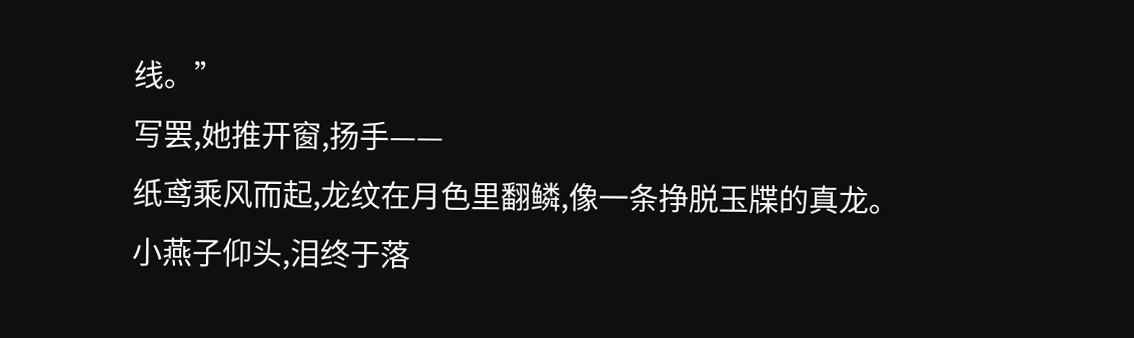线。”
写罢,她推开窗,扬手——
纸鸢乘风而起,龙纹在月色里翻鳞,像一条挣脱玉牒的真龙。
小燕子仰头,泪终于落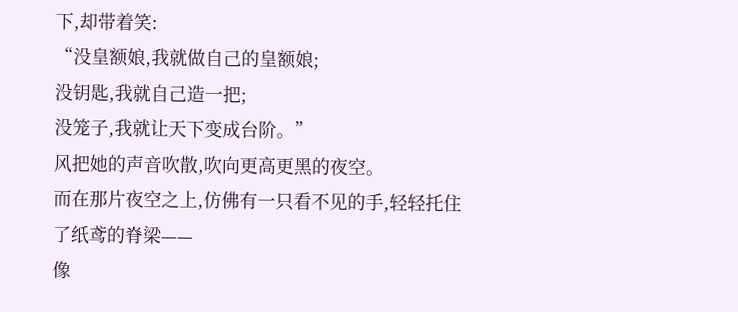下,却带着笑:
“没皇额娘,我就做自己的皇额娘;
没钥匙,我就自己造一把;
没笼子,我就让天下变成台阶。”
风把她的声音吹散,吹向更高更黑的夜空。
而在那片夜空之上,仿佛有一只看不见的手,轻轻托住了纸鸢的脊梁——
像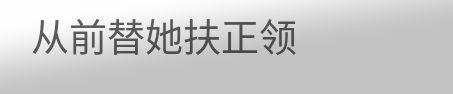从前替她扶正领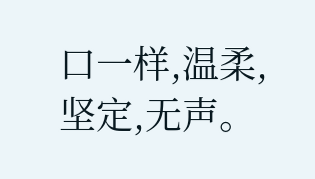口一样,温柔,坚定,无声。